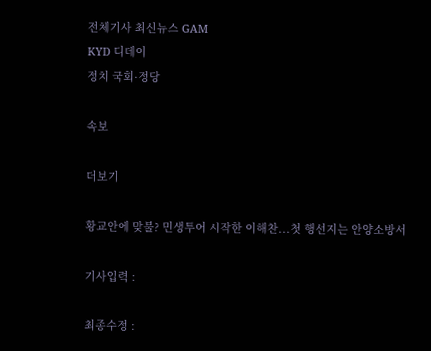전체기사 최신뉴스 GAM
KYD 디데이
정치 국회·정당

속보

더보기

황교안에 맞불? 민생투어 시작한 이해찬...첫 행선지는 안양소방서

기사입력 :

최종수정 :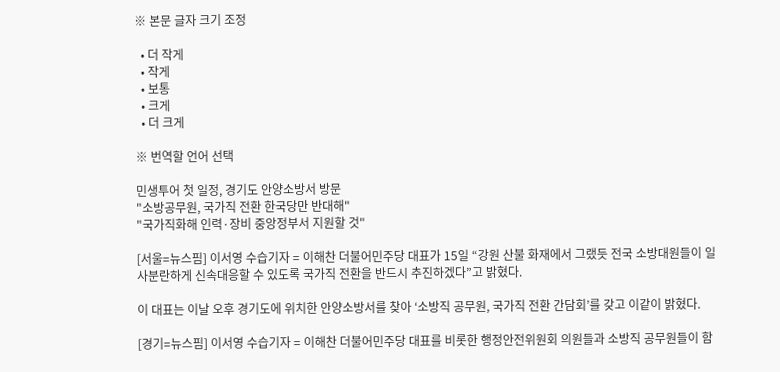※ 본문 글자 크기 조정

  • 더 작게
  • 작게
  • 보통
  • 크게
  • 더 크게

※ 번역할 언어 선택

민생투어 첫 일정, 경기도 안양소방서 방문
"소방공무원, 국가직 전환 한국당만 반대해"
"국가직화해 인력·장비 중앙정부서 지원할 것"

[서울=뉴스핌] 이서영 수습기자 = 이해찬 더불어민주당 대표가 15일 “강원 산불 화재에서 그랬듯 전국 소방대원들이 일사분란하게 신속대응할 수 있도록 국가직 전환을 반드시 추진하겠다”고 밝혔다.

이 대표는 이날 오후 경기도에 위치한 안양소방서를 찾아 ‘소방직 공무원, 국가직 전환 간담회’를 갖고 이같이 밝혔다.

[경기=뉴스핌] 이서영 수습기자 = 이해찬 더불어민주당 대표를 비롯한 행정안전위원회 의원들과 소방직 공무원들이 함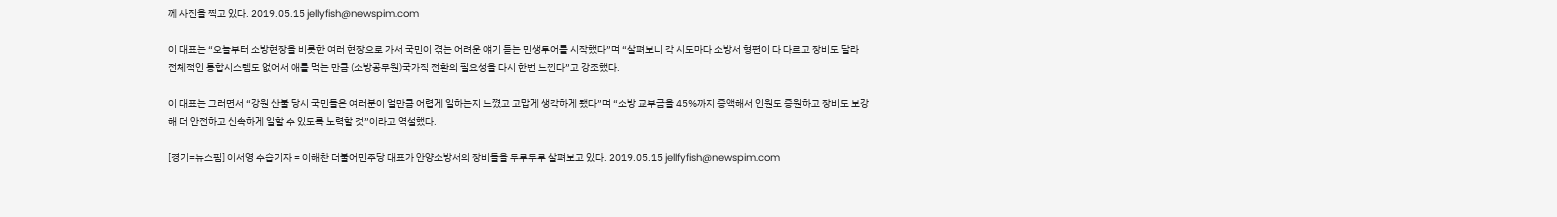께 사진을 찍고 있다. 2019.05.15 jellyfish@newspim.com

이 대표는 “오늘부터 소방현장을 비롯한 여러 현장으로 가서 국민이 겪는 어려운 얘기 듣는 민생투어를 시작했다”며 “살펴보니 각 시도마다 소방서 형편이 다 다르고 장비도 달라 전체적인 통합시스템도 없어서 애를 먹는 만큼 (소방공무원)국가직 전환의 필요성을 다시 한번 느낀다”고 강조했다.

이 대표는 그러면서 “강원 산불 당시 국민들은 여러분이 얼만큼 어렵게 일하는지 느꼈고 고맙게 생각하게 됐다”며 “소방 교부금을 45%까지 증액해서 인원도 증원하고 장비도 보강해 더 안전하고 신속하게 일할 수 있도록 노력할 것”이라고 역설했다.

[경기=뉴스핌] 이서영 수습기자 = 이해찬 더불어민주당 대표가 안양소방서의 장비들을 두루두루 살펴보고 있다. 2019.05.15 jellfyfish@newspim.com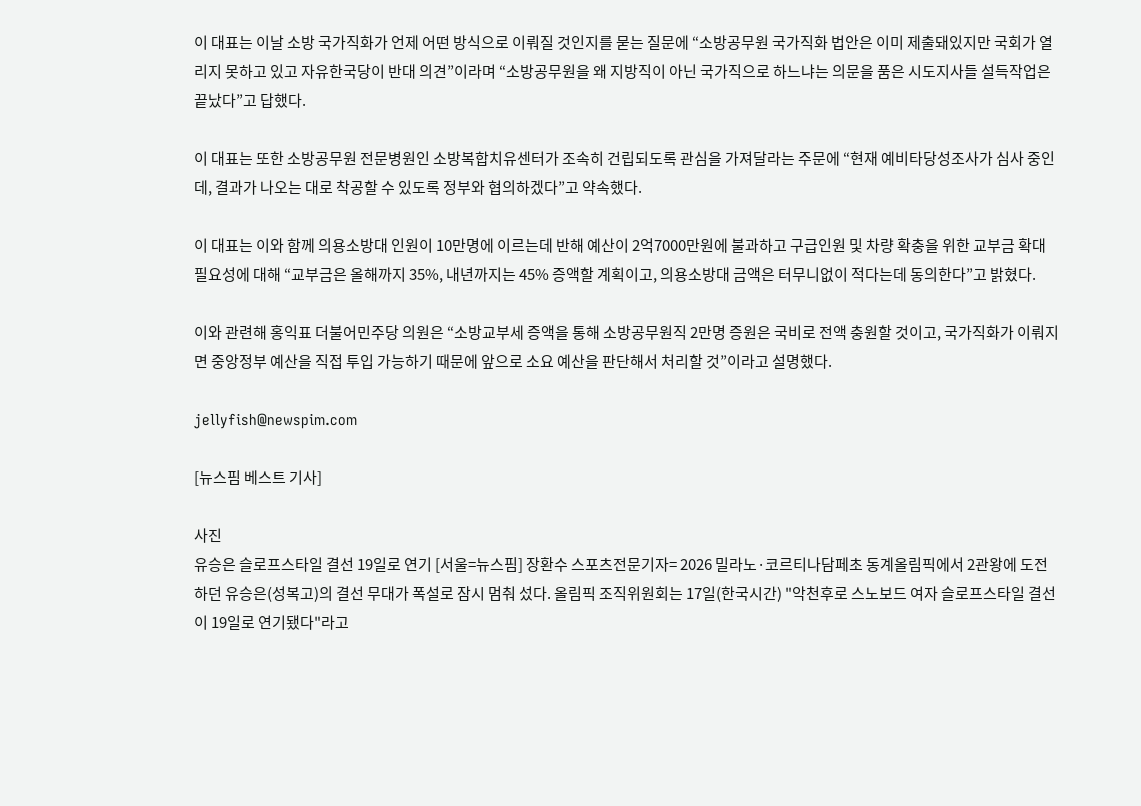이 대표는 이날 소방 국가직화가 언제 어떤 방식으로 이뤄질 것인지를 묻는 질문에 “소방공무원 국가직화 법안은 이미 제출돼있지만 국회가 열리지 못하고 있고 자유한국당이 반대 의견”이라며 “소방공무원을 왜 지방직이 아닌 국가직으로 하느냐는 의문을 품은 시도지사들 설득작업은 끝났다”고 답했다.

이 대표는 또한 소방공무원 전문병원인 소방복합치유센터가 조속히 건립되도록 관심을 가져달라는 주문에 “현재 예비타당성조사가 심사 중인데, 결과가 나오는 대로 착공할 수 있도록 정부와 협의하겠다”고 약속했다.

이 대표는 이와 함께 의용소방대 인원이 10만명에 이르는데 반해 예산이 2억7000만원에 불과하고 구급인원 및 차량 확충을 위한 교부금 확대 필요성에 대해 “교부금은 올해까지 35%, 내년까지는 45% 증액할 계획이고, 의용소방대 금액은 터무니없이 적다는데 동의한다”고 밝혔다.

이와 관련해 홍익표 더불어민주당 의원은 “소방교부세 증액을 통해 소방공무원직 2만명 증원은 국비로 전액 충원할 것이고, 국가직화가 이뤄지면 중앙정부 예산을 직접 투입 가능하기 때문에 앞으로 소요 예산을 판단해서 처리할 것”이라고 설명했다.

jellyfish@newspim.com

[뉴스핌 베스트 기사]

사진
유승은 슬로프스타일 결선 19일로 연기 [서울=뉴스핌] 장환수 스포츠전문기자= 2026 밀라노·코르티나담페초 동계올림픽에서 2관왕에 도전하던 유승은(성복고)의 결선 무대가 폭설로 잠시 멈춰 섰다. 올림픽 조직위원회는 17일(한국시간) "악천후로 스노보드 여자 슬로프스타일 결선이 19일로 연기됐다"라고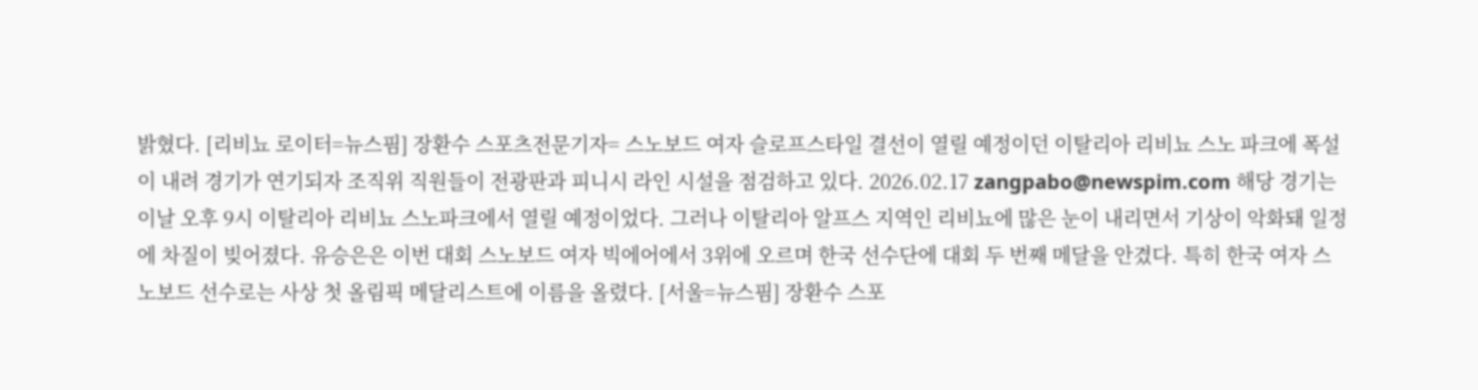밝혔다. [리비뇨 로이터=뉴스핌] 장환수 스포츠전문기자= 스노보드 여자 슬로프스타일 결선이 열릴 예정이던 이탈리아 리비뇨 스노 파크에 폭설이 내려 경기가 연기되자 조직위 직원들이 전광판과 피니시 라인 시설을 점검하고 있다. 2026.02.17 zangpabo@newspim.com 해당 경기는 이날 오후 9시 이탈리아 리비뇨 스노파크에서 열릴 예정이었다. 그러나 이탈리아 알프스 지역인 리비뇨에 많은 눈이 내리면서 기상이 악화돼 일정에 차질이 빚어졌다. 유승은은 이번 대회 스노보드 여자 빅에어에서 3위에 오르며 한국 선수단에 대회 두 번째 메달을 안겼다. 특히 한국 여자 스노보드 선수로는 사상 첫 올림픽 메달리스트에 이름을 올렸다. [서울=뉴스핌] 장환수 스포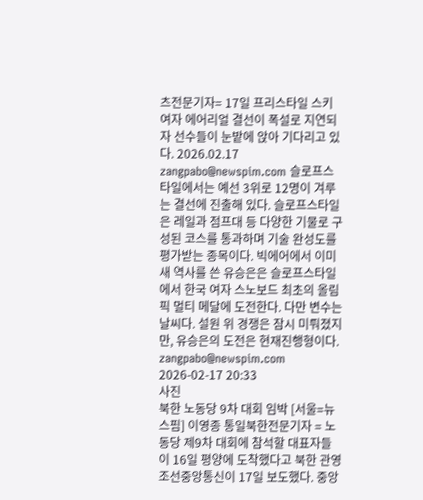츠전문기자= 17일 프리스타일 스키 여자 에어리얼 결선이 폭설로 지연되자 선수들이 눈밭에 앉아 기다리고 있다. 2026.02.17 zangpabo@newspim.com 슬로프스타일에서는 예선 3위로 12명이 겨루는 결선에 진출해 있다. 슬로프스타일은 레일과 점프대 등 다양한 기물로 구성된 코스를 통과하며 기술 완성도를 평가받는 종목이다. 빅에어에서 이미 새 역사를 쓴 유승은은 슬로프스타일에서 한국 여자 스노보드 최초의 올림픽 멀티 메달에 도전한다. 다만 변수는 날씨다. 설원 위 경쟁은 잠시 미뤄졌지만, 유승은의 도전은 현재진행형이다. zangpabo@newspim.com 2026-02-17 20:33
사진
북한 노동당 9차 대회 임박 [서울=뉴스핌] 이영종 통일북한전문기자 = 노동당 제9차 대회에 참석할 대표자들이 16일 평양에 도착했다고 북한 관영 조선중앙통신이 17일 보도했다. 중앙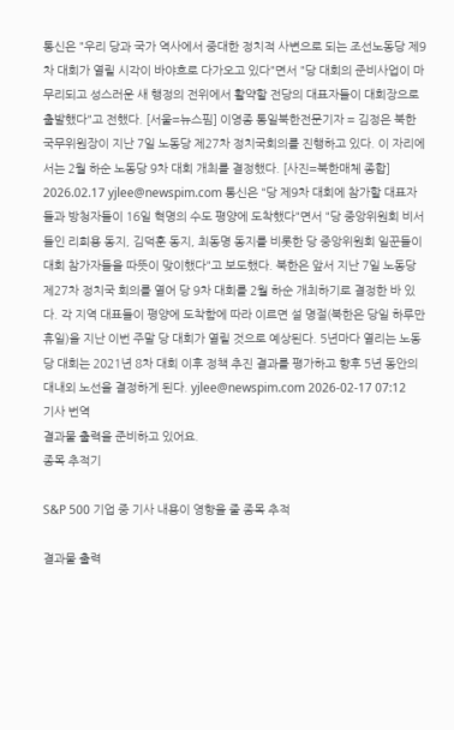통신은 "우리 당과 국가 역사에서 중대한 정치적 사변으로 되는 조선노동당 제9차 대회가 열릴 시각이 바야흐로 다가오고 있다"면서 "당 대회의 준비사업이 마무리되고 성스러운 새 행정의 전위에서 활약할 전당의 대표자들이 대회장으로 출발했다"고 전했다. [서울=뉴스핌] 이영종 통일북한전문기자 = 김정은 북한 국무위원장이 지난 7일 노동당 제27차 정치국회의를 진행하고 있다. 이 자리에서는 2월 하순 노동당 9차 대회 개최를 결정했다. [사진=북한매체 종합] 2026.02.17 yjlee@newspim.com 통신은 "당 제9차 대회에 참가할 대표자들과 방청자들이 16일 혁명의 수도 평양에 도착했다"면서 "당 중앙위원회 비서들인 리희용 동지, 김덕훈 동지, 최동명 동지를 비롯한 당 중앙위원회 일꾼들이 대회 참가자들을 따뜻이 맞이했다"고 보도했다. 북한은 앞서 지난 7일 노동당 제27차 정치국 회의를 열어 당 9차 대회를 2월 하순 개최하기로 결정한 바 있다. 각 지역 대표들이 평양에 도착함에 따라 이르면 설 명절(북한은 당일 하루만 휴일)을 지난 이번 주말 당 대회가 열릴 것으로 예상된다. 5년마다 열리는 노동당 대회는 2021년 8차 대회 이후 정책 추진 결과를 평가하고 향후 5년 동안의 대내외 노선을 결정하게 된다. yjlee@newspim.com 2026-02-17 07:12
기사 번역
결과물 출력을 준비하고 있어요.
종목 추적기

S&P 500 기업 중 기사 내용이 영향을 줄 종목 추적

결과물 출력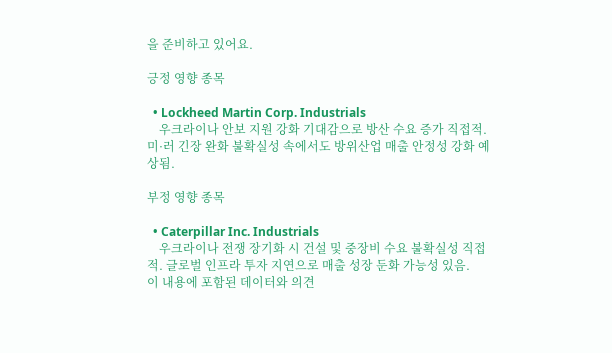을 준비하고 있어요.

긍정 영향 종목

  • Lockheed Martin Corp. Industrials
    우크라이나 안보 지원 강화 기대감으로 방산 수요 증가 직접적. 미·러 긴장 완화 불확실성 속에서도 방위산업 매출 안정성 강화 예상됨.

부정 영향 종목

  • Caterpillar Inc. Industrials
    우크라이나 전쟁 장기화 시 건설 및 중장비 수요 불확실성 직접적. 글로벌 인프라 투자 지연으로 매출 성장 둔화 가능성 있음.
이 내용에 포함된 데이터와 의견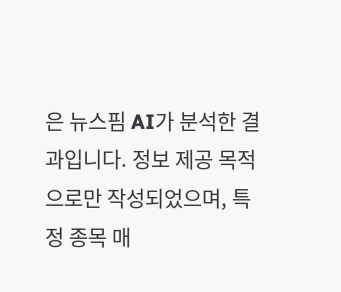은 뉴스핌 AI가 분석한 결과입니다. 정보 제공 목적으로만 작성되었으며, 특정 종목 매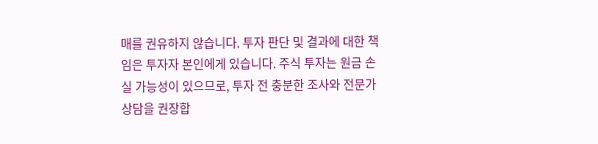매를 권유하지 않습니다. 투자 판단 및 결과에 대한 책임은 투자자 본인에게 있습니다. 주식 투자는 원금 손실 가능성이 있으므로, 투자 전 충분한 조사와 전문가 상담을 권장합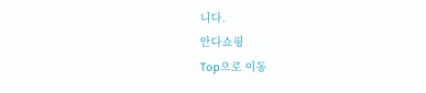니다.
안다쇼핑
Top으로 이동